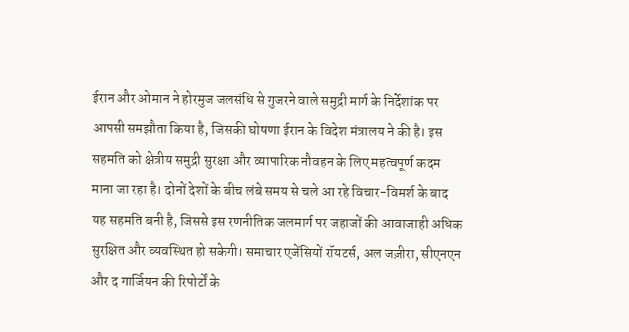ईरान और ओमान ने होरमुज जलसंधि से गुजरने वाले समुद्री मार्ग के निर्देशांक पर आपसी समझौता किया है, जिसकी घोषणा ईरान के विदेश मंत्रालय ने की है। इस सहमति को क्षेत्रीय समुद्री सुरक्षा और व्यापारिक नौवहन के लिए महत्वपूर्ण कदम माना जा रहा है। दोनों देशों के बीच लंबे समय से चले आ रहे विचार-विमर्श के बाद यह सहमति बनी है, जिससे इस रणनीतिक जलमार्ग पर जहाजों की आवाजाही अधिक सुरक्षित और व्यवस्थित हो सकेगी। समाचार एजेंसियों रॉयटर्स, अल जज़ीरा, सीएनएन और द गार्जियन की रिपोर्टों के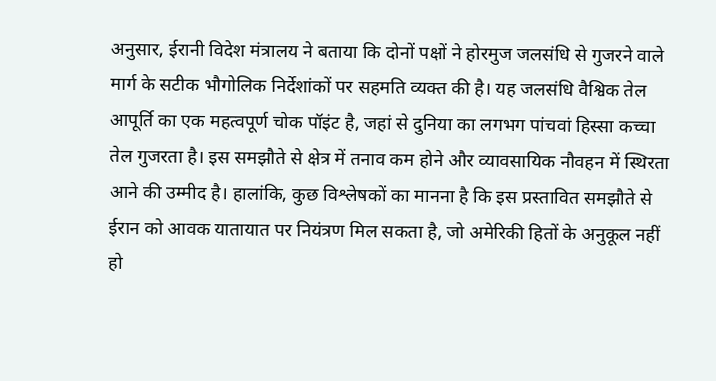अनुसार, ईरानी विदेश मंत्रालय ने बताया कि दोनों पक्षों ने होरमुज जलसंधि से गुजरने वाले मार्ग के सटीक भौगोलिक निर्देशांकों पर सहमति व्यक्त की है। यह जलसंधि वैश्विक तेल आपूर्ति का एक महत्वपूर्ण चोक पॉइंट है, जहां से दुनिया का लगभग पांचवां हिस्सा कच्चा तेल गुजरता है। इस समझौते से क्षेत्र में तनाव कम होने और व्यावसायिक नौवहन में स्थिरता आने की उम्मीद है। हालांकि, कुछ विश्लेषकों का मानना है कि इस प्रस्तावित समझौते से ईरान को आवक यातायात पर नियंत्रण मिल सकता है, जो अमेरिकी हितों के अनुकूल नहीं हो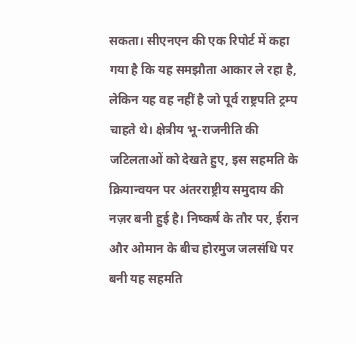सकता। सीएनएन की एक रिपोर्ट में कहा गया है कि यह समझौता आकार ले रहा है, लेकिन यह वह नहीं है जो पूर्व राष्ट्रपति ट्रम्प चाहते थे। क्षेत्रीय भू-राजनीति की जटिलताओं को देखते हुए, इस सहमति के क्रियान्वयन पर अंतरराष्ट्रीय समुदाय की नज़र बनी हुई है। निष्कर्ष के तौर पर, ईरान और ओमान के बीच होरमुज जलसंधि पर बनी यह सहमति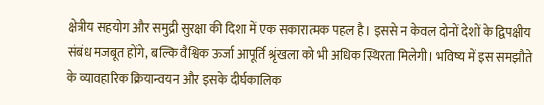क्षेत्रीय सहयोग और समुद्री सुरक्षा की दिशा में एक सकारात्मक पहल है। इससे न केवल दोनों देशों के द्विपक्षीय संबंध मजबूत होंगे, बल्कि वैश्विक ऊर्जा आपूर्ति श्रृंखला को भी अधिक स्थिरता मिलेगी। भविष्य में इस समझौते के व्यावहारिक क्रियान्वयन और इसके दीर्घकालिक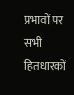प्रभावों पर सभी हितधारकों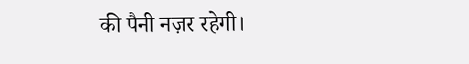की पैनी नज़र रहेगी।